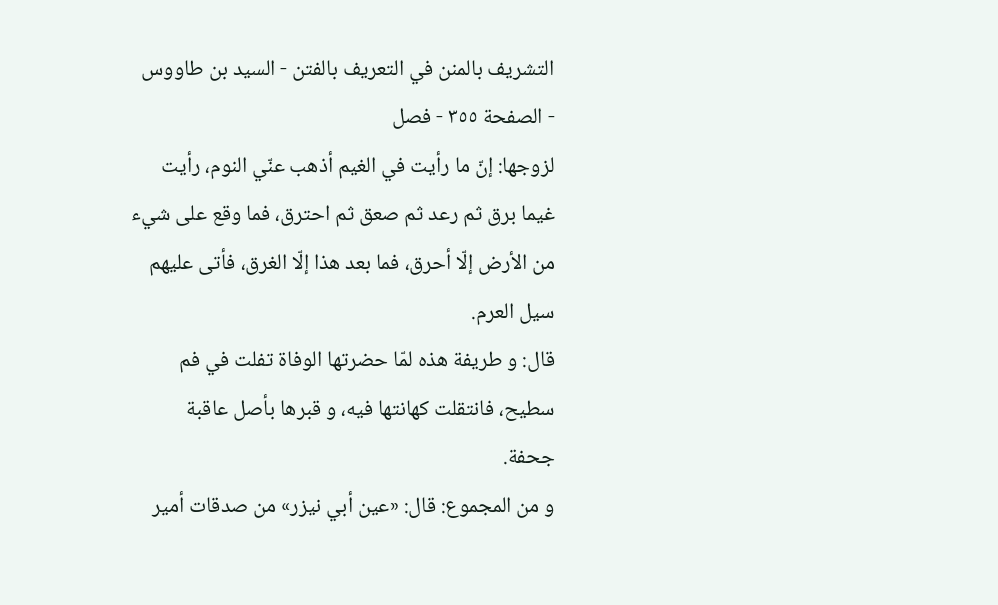التشريف بالمنن في التعريف بالفتن - السيد بن طاووس - الصفحة ٣٥٥ - فصل
لزوجها: إنّ ما رأيت في الغيم أذهب عنّي النوم، رأيت غيما برق ثم رعد ثم صعق ثم احترق، فما وقع على شيء من الأرض إلّا أحرق، فما بعد هذا إلّا الغرق، فأتى عليهم سيل العرم.
قال: و طريفة هذه لمّا حضرتها الوفاة تفلت في فم سطيح، فانتقلت كهانتها فيه، و قبرها بأصل عاقبة جحفة.
و من المجموع: قال: «عين أبي نيزر» من صدقات أمير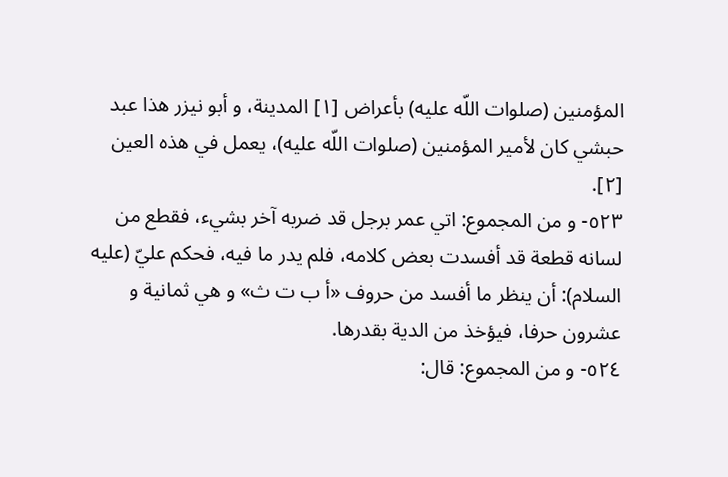المؤمنين (صلوات اللّه عليه) بأعراض [١] المدينة، و أبو نيزر هذا عبد حبشي كان لأمير المؤمنين (صلوات اللّه عليه)، يعمل في هذه العين [٢].
٥٢٣- و من المجموع: اتي عمر برجل قد ضربه آخر بشيء، فقطع من لسانه قطعة قد أفسدت بعض كلامه، فلم يدر ما فيه، فحكم عليّ (عليه السلام): أن ينظر ما أفسد من حروف «أ ب ت ث» و هي ثمانية و عشرون حرفا، فيؤخذ من الدية بقدرها.
٥٢٤- و من المجموع: قال: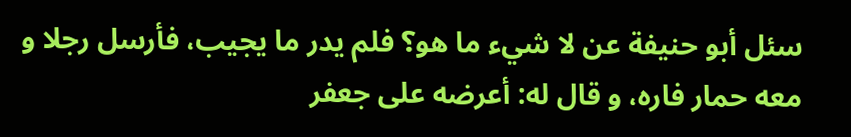سئل أبو حنيفة عن لا شيء ما هو؟ فلم يدر ما يجيب، فأرسل رجلا و معه حمار فاره، و قال له: أعرضه على جعفر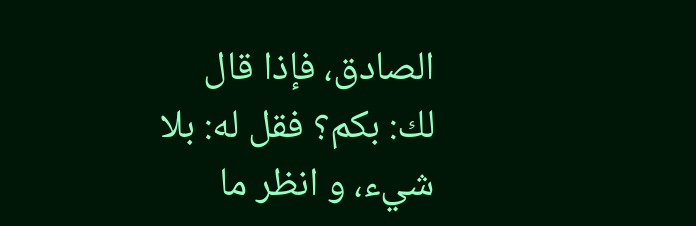الصادق، فإذا قال لك: بكم؟ فقل له: بلا شيء، و انظر ما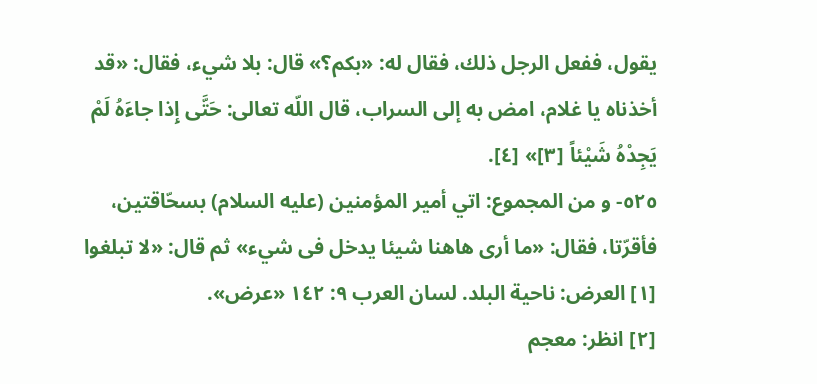يقول، ففعل الرجل ذلك، فقال له: «بكم؟» قال: بلا شيء، فقال: «قد أخذناه يا غلام، امض به إلى السراب، قال اللّه تعالى: حَتَّى إِذا جاءَهُ لَمْ يَجِدْهُ شَيْئاً [٣]» [٤].
٥٢٥- و من المجموع: اتي أمير المؤمنين (عليه السلام) بسحّاقتين، فأقرّتا، فقال: «ما أرى هاهنا شيئا يدخل فى شيء» ثم قال: «لا تبلغوا
[١] العرض: ناحية البلد. لسان العرب ٩: ١٤٢ «عرض».
[٢] انظر: معجم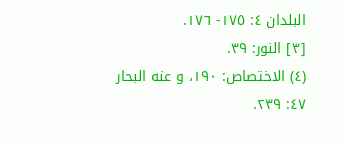البلدان ٤: ١٧٥- ١٧٦.
[٣] النور: ٣٩.
(٤) الاختصاص: ١٩٠، و عنه البحار ٤٧: ٢٣٩.